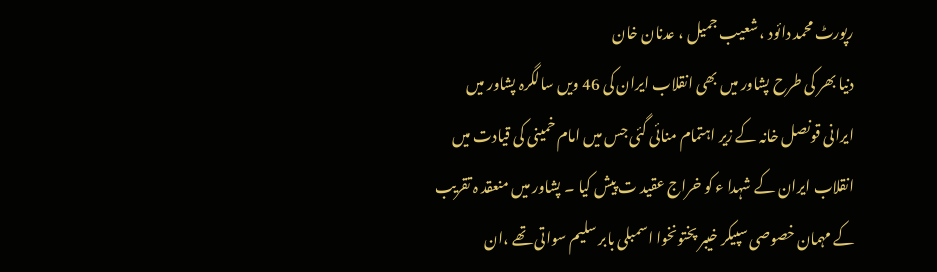رپورٹ محمد دائود ، شعیب جمیل ، عدنان خان
دنیا بھر کی طرح پشاور میں بھی انقلاب ایران کی 46 ویں سالگرہ پشاور میں ایرانی قونصل خانہ کے زیر اہتمام منائی گئی جس میں امام خمینی کی قیادت میں انقلاب ایران کے شہدا ء کو خراج عقید ت پیش کیا ۔ پشاور میں منعقد ہ تقریب کے مہمان خصوصی سپیکر خیبر پختونخوا اسمبلی بابر سلیم سواتی تھے ،ان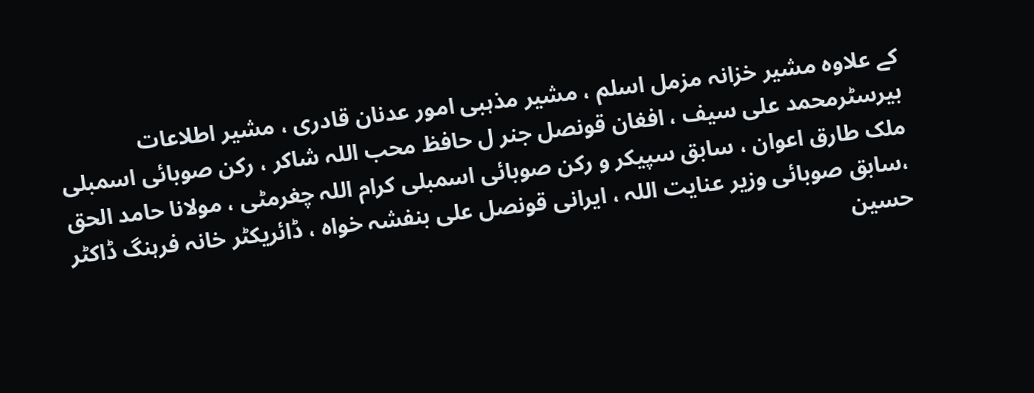کے علاوہ مشیر خزانہ مزمل اسلم ، مشیر مذہبی امور عدنان قادری ، مشیر اطلاعات بیرسٹرمحمد علی سیف ، افغان قونصل جنر ل حافظ محب اللہ شاکر ، رکن صوبائی اسمبلی ملک طارق اعوان ، سابق سپیکر و رکن صوبائی اسمبلی کرام اللہ چغرمٹی ، مولانا حامد الحق ،سابق صوبائی وزیر عنایت اللہ ، ایرانی قونصل علی بنفشہ خواہ ، ڈائریکٹر خانہ فرہنگ ڈاکٹر حسین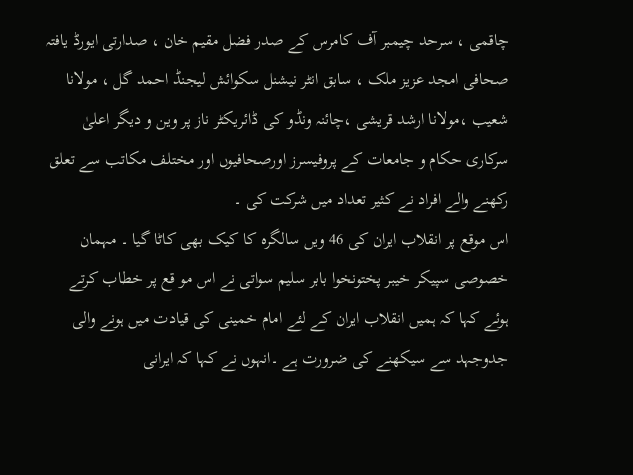چاقمی ، سرحد چیمبر آف کامرس کے صدر فضل مقیم خان ، صدارتی ایورڈ یافتہ صحافی امجد عزیز ملک ، سابق انٹر نیشنل سکوائش لیجنڈ احمد گل ، مولانا شعیب ،مولانا ارشد قریشی ،چائنہ ونڈو کی ڈائریکٹر ناز پر وین و دیگر اعلیٰ سرکاری حکام و جامعات کے پروفیسرز اورصحافیوں اور مختلف مکاتب سے تعلق رکھنے والے افراد نے کثیر تعداد میں شرکت کی ۔
اس موقع پر انقلاب ایران کی 46 ویں سالگرہ کا کیک بھی کاٹا گیا ۔ مہمان خصوصی سپیکر خیبر پختونخوا بابر سلیم سواتی نے اس مو قع پر خطاب کرتے ہوئے کہا کہ ہمیں انقلاب ایران کے لئے امام خمینی کی قیادت میں ہونے والی جدوجہد سے سیکھنے کی ضرورت ہے ۔انہوں نے کہا کہ ایرانی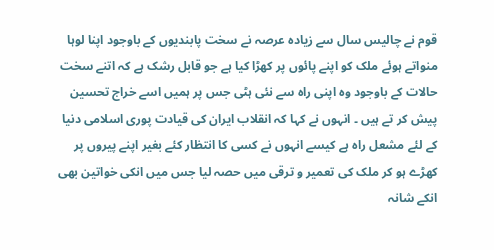قوم نے چالیس سال سے زیادہ عرصہ نے سخت پابندیوں کے باوجود اپنا لوہا منواتے ہوئے ملک کو اپنے پائوں پر کھڑا کیا ہے جو قابل رشک ہے کہ اتنے سخت حالات کے باوجود وہ اپنی راہ سے نئی ہٹی جس پر ہمیں اسے خراج تحسین پیش کر تے ہیں ۔ انہوں نے کہا کہ انقلاب ایران کی قیادت پوری اسلامی دنیا کے لئے مشعل راہ ہے کیسے انہوں نے کسی کا انتظار کئے بغیر اپنے پیروں پر کھڑے ہو کر ملک کی تعمیر و ترقی میں حصہ لیا جس میں انکی خواتین بھی انکے شانہ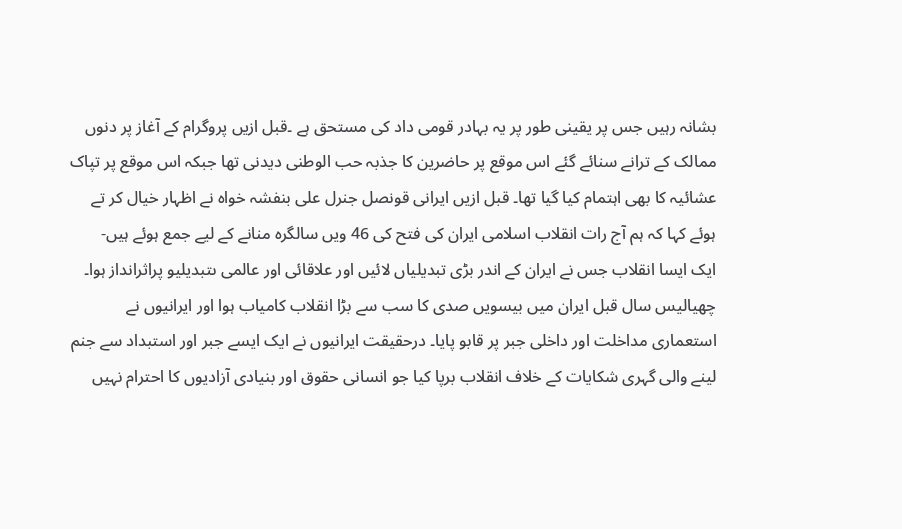بشانہ رہیں جس پر یقینی طور پر یہ بہادر قومی داد کی مستحق ہے ۔قبل ازیں پروگرام کے آغاز پر دنوں ممالک کے ترانے سنائے گئے اس موقع پر حاضرین کا جذبہ حب الوطنی دیدنی تھا جبکہ اس موقع پر تپاک عشائیہ کا بھی اہتمام کیا گیا تھا۔ قبل ازیں ایرانی قونصل جنرل علی بنفشہ خواہ نے اظہار خیال کر تے ہوئے کہا کہ ہم آج رات انقلاب اسلامی ایران کی فتح کی 46 ویں سالگرہ منانے کے لیے جمع ہوئے ہیں-
ایک ایسا انقلاب جس نے ایران کے اندر بڑی تبدیلیاں لائیں اور علاقائی اور عالمی ںتبدیلیو پراثرانداز ہوا۔ چھیالیس سال قبل ایران میں بیسویں صدی کا سب سے بڑا انقلاب کامیاب ہوا اور ایرانیوں نے استعماری مداخلت اور داخلی جبر پر قابو پایا۔ درحقیقت ایرانیوں نے ایک ایسے جبر اور استبداد سے جنم لینے والی گہری شکایات کے خلاف انقلاب برپا کیا جو انسانی حقوق اور بنیادی آزادیوں کا احترام نہیں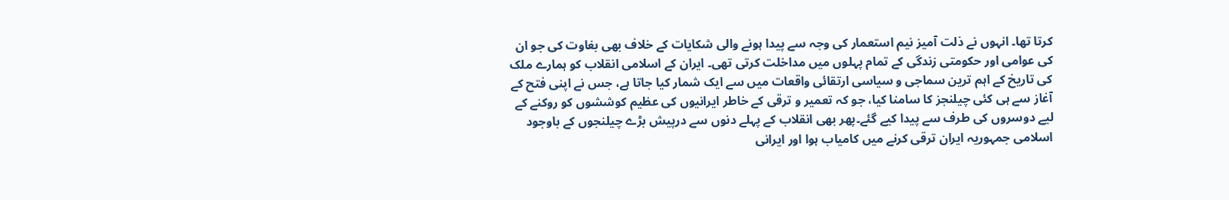کرتا تھا۔ انہوں نے ذلت آمیز نیم استعمار کی وجہ سے پیدا ہونے والی شکایات کے خلاف بھی بغاوت کی جو ان کی عوامی اور حکومتی زندگی کے تمام پہلوں میں مداخلت کرتی تھی۔ ایران کے اسلامی انقلاب کو ہمارے ملک کی تاریخ کے اہم ترین سماجی و سیاسی ارتقائی واقعات میں سے ایک شمار کیا جاتا ہے، جس نے اپنی فتح کے آغاز سے ہی کئی چیلنجز کا سامنا کیا، جو کہ تعمیر و ترقی کے خاطر ایرانیوں کی عظیم کوششوں کو روکنے کے لیے دوسروں کی طرف سے پیدا کیے گئے۔پھر بھی انقلاب کے پہلے دنوں سے درپیش بڑے چیلنجوں کے باوجود اسلامی جمہوریہ ایران ترقی کرنے میں کامیاب ہوا اور ایرانی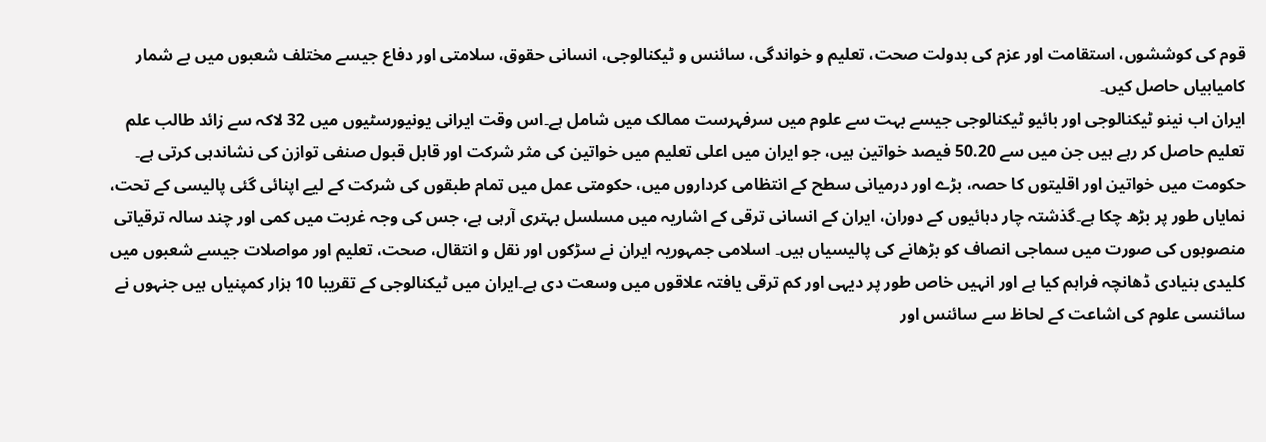قوم کی کوششوں، استقامت اور عزم کی بدولت صحت، تعلیم و خواندگی، سائنس و ٹیکنالوجی، انسانی حقوق، سلامتی اور دفاع جیسے مختلف شعبوں میں بے شمار کامیابیاں حاصل کیں۔
ایران اب نینو ٹیکنالوجی اور بائیو ٹیکنالوجی جیسے بہت سے علوم میں سرفہرست ممالک میں شامل ہے۔اس وقت ایرانی یونیورسٹیوں میں 32 لاکہ سے زائد طالب علم تعلیم حاصل کر رہے ہیں جن میں سے 50.20 فیصد خواتین ہیں، جو ایران میں اعلی تعلیم میں خواتین کی مثر شرکت اور قابل قبول صنفی توازن کی نشاندہی کرتی ہے۔ حکومت میں خواتین اور اقلیتوں کا حصہ، بڑے اور درمیانی سطح کے انتظامی کرداروں میں، حکومتی عمل میں تمام طبقوں کی شرکت کے لیے اپنائی گئی پالیسی کے تحت، نمایاں طور پر بڑھ چکا ہے۔گذشتہ چار دہائیوں کے دوران، ایران کے انسانی ترقی کے اشاریہ میں مسلسل بہتری آرہی ہے، جس کی وجہ غربت میں کمی اور چند سالہ ترقیاتی منصوبوں کی صورت میں سماجی انصاف کو بڑھانے کی پالیسیاں ہیں۔ اسلامی جمہوریہ ایران نے سڑکوں اور نقل و انتقال، صحت، تعلیم اور مواصلات جیسے شعبوں میں کلیدی بنیادی ڈھانچہ فراہم کیا ہے اور انہیں خاص طور پر دیہی اور کم ترقی یافتہ علاقوں میں وسعت دی ہے۔ایران میں ٹیکنالوجی کے تقریبا 10 ہزار کمپنیاں ہیں جنہوں نے سائنسی علوم کی اشاعت کے لحاظ سے سائنس اور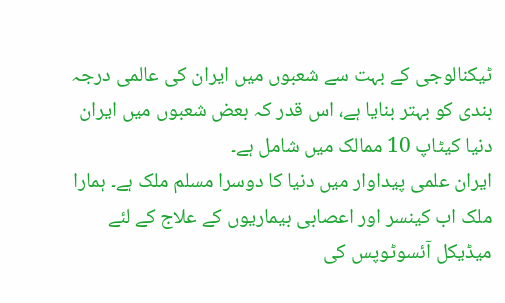ٹیکنالوجی کے بہت سے شعبوں میں ایران کی عالمی درجہ بندی کو بہتر بنایا ہے، اس قدر کہ بعض شعبوں میں ایران دنیا کیٹاپ 10 ممالک میں شامل ہے۔
ایران علمی پیداوار میں دنیا کا دوسرا مسلم ملک ہے۔ ہمارا ملک اب کینسر اور اعصابی بیماریوں کے علاج کے لئے میڈیکل آئسوٹوپس کی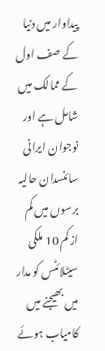پیداوار میں دنیا کے صف اول کے ممالک میں شامل ہے اور نوجوان ایرانی سائنسدان حالیہ برسوں میں کم از کم 10 ملکی سیٹلائٹس کو مدار میں بھیجنے میں کامیاب ہوئے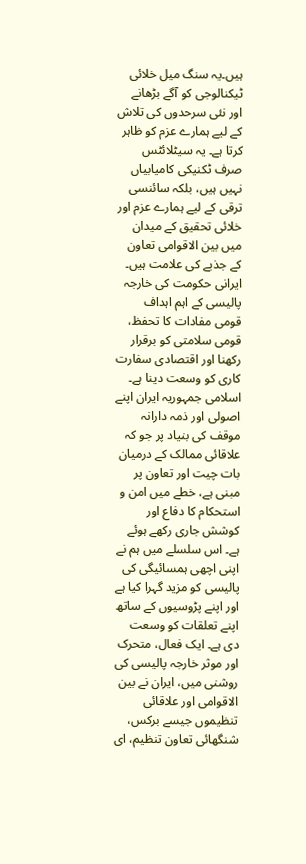ہیں۔یہ سنگ میل خلائی ٹیکنالوجی کو آگے بڑھانے اور نئی سرحدوں کی تلاش کے لیے ہمارے عزم کو ظاہر کرتا ہے۔ یہ سیٹلائٹس صرف ٹکنیکی کامیابیاں نہیں ہیں، بلکہ سائنسی ترقی کے لیے ہمارے عزم اور خلائی تحقیق کے میدان میں بین الاقوامی تعاون کے جذبے کی علامت ہیں۔ ایرانی حکومت کی خارجہ پالیسی کے اہم اہداف قومی مفادات کا تحفظ، قومی سلامتی کو برقرار رکھنا اور اقتصادی سفارت کاری کو وسعت دینا ہے۔ اسلامی جمہوریہ ایران اپنے اصولی اور ذمہ دارانہ موقف کی بنیاد پر جو کہ علاقائی ممالک کے درمیان بات چیت اور تعاون پر مبنی ہے، خطے میں امن و استحکام کا دفاع اور کوشش جاری رکھے ہوئے ہے۔ اس سلسلے میں ہم نے اپنی اچھی ہمسائیگی کی پالیسی کو مزید گہرا کیا ہے اور اپنے پڑوسیوں کے ساتھ اپنے تعلقات کو وسعت دی ہے۔ ایک فعال، متحرک اور موثر خارجہ پالیسی کی روشنی میں، ایران نے بین الاقوامی اور علاقائی تنظیموں جیسے برکس، شنگھائی تعاون تنظیم، ای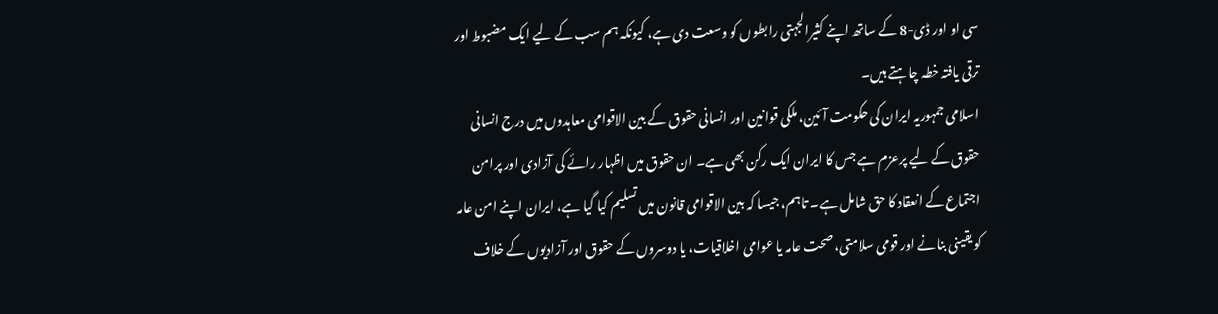سی او اور ڈی-8 کے ساتھ اپنے کثیرالجہتی رابطوں کو وسعت دی ہے، کیونکہ ہم سب کے لیے ایک مضبوط اور ترقی یافتہ خطہ چاہتے ہیں۔
اسلامی جمہوریہ ایران کی حکومت آئین، ملکی قوانین اور انسانی حقوق کے بین الاقوامی معاہدوں میں درج انسانی حقوق کے لیے پرعزم ہے جس کا ایران ایک رکن بھی ہے۔ ان حقوق میں اظہار رائے کی آزادی اور پرامن اجتماع کے انعقاد کا حق شامل ہے۔ تاہم، جیسا کہ بین الاقوامی قانون میں تسلیم کیا گیا ہے، ایران اپنے امن عامہ کو یقینی بنانے اور قومی سلامتی، صحت عامہ یا عوامی اخلاقیات، یا دوسروں کے حقوق اور آزادیوں کے خلاف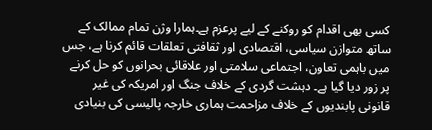کسی بھی اقدام کو روکنے کے لیے پرعزم ہے۔ہمارا وژن تمام ممالک کے ساتھ متوازن سیاسی، اقتصادی اور ثقافتی تعلقات قائم کرنا ہے، جس میں باہمی تعاون، اجتماعی سلامتی اور علاقائی بحرانوں کو حل کرنے پر زور دیا گیا ہے۔ دہشت گردی کے خلاف جنگ اور امریکہ کی غیر قانونی پابندیوں کے خلاف مزاحمت ہماری خارجہ پالیسی کی بنیادی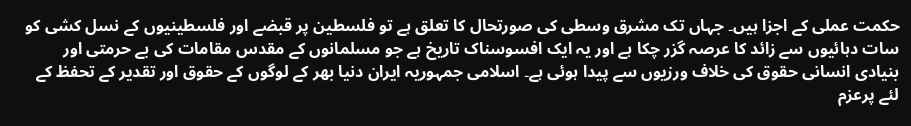حکمت عملی کے اجزا ہیں۔ جہاں تک مشرق وسطی کی صورتحال کا تعلق ہے تو فلسطین پر قبضے اور فلسطینیوں کے نسل کشی کو سات دہائیوں سے زائد کا عرصہ گزر چکا ہے اور یہ ایک افسوسناک تاریخ ہے جو مسلمانوں کے مقدس مقامات کی بے حرمتی اور بنیادی انسانی حقوق کی خلاف ورزیوں سے پیدا ہوئی ہے۔ اسلامی جمہوریہ ایران دنیا بھر کے لوگوں کے حقوق اور تقدیر کے تحفظ کے لئے پرعزم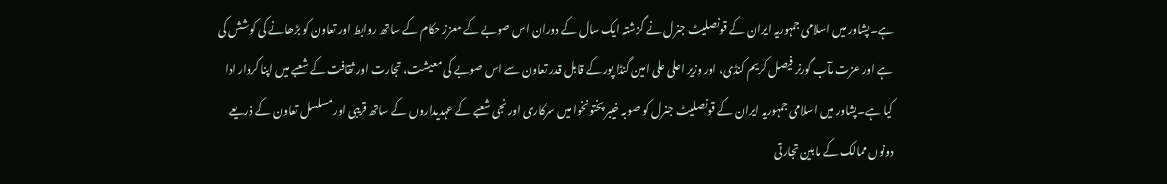ہے۔پشاور میں اسلامی جمہوریہ ایران کے قونصلیٹ جنرل نے گزشتہ ایک سال کے دوران اس صوبے کے معزز حکام کے ساتھ روابط اور تعاون کو بڑھانے کی کوشش کی ہے اور عزت مآب گورنر فیصل کریم کنڈی، اور وزیر اعلی علی امین گنڈا پور کے قابل قدر تعاون سے اس صوبے کی معیشت، تجارت اور ثقافت کے شعبے میں اپنا کردار ادا کیا ہے۔پشاور میں اسلامی جمہوریہ ایران کے قونصلیٹ جنرل کو صوبہ خیبر پختونخوا میں سرکاری اور نجی شعبے کے عہدیداروں کے ساتھ قریبی اور مسلسل تعاون کے ذریعے دونوں ممالک کے مابین تجارتی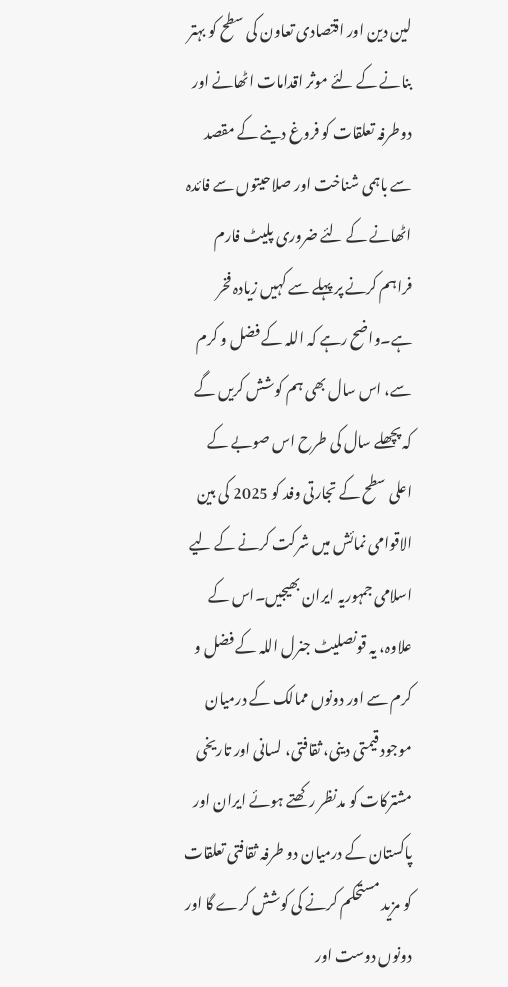لین دین اور اقتصادی تعاون کی سطح کو بہتر بنانے کے لئے موثر اقدامات اٹھانے اور دوطرفہ تعلقات کو فروغ دینے کے مقصد سے باہمی شناخت اور صلاحیتوں سے فائدہ اٹھانے کے لئے ضروری پلیٹ فارم فراہم کرنے پر پہلے سے کہیں زیادہ فخر ہے۔واضح رہے کہ اللہ کے فضل و کرم سے، اس سال بھی ہم کوشش کریں گے کہ پچھلے سال کی طرح اس صوبے کے اعلی سطح کے تجارتی وفد کو 2025 کی بین الاقوامی نمائش میں شرکت کرنے کے لیے اسلامی جمہوریہ ایران بھیجیں۔اس کے علاوہ، یہ قونصلیٹ جنرل اللہ کے فضل و کرم سے اور دونوں ممالک کے درمیان موجود قیمتی دینی، ثقافتی، لسانی اور تاریخی مشترکات کو مدنظر رکھتے ہوئے ایران اور پاکستان کے درمیان دو طرفہ ثقافتی تعلقات کو مزید مستحکم کرنے کی کوشش کرے گا اور دونوں دوست اور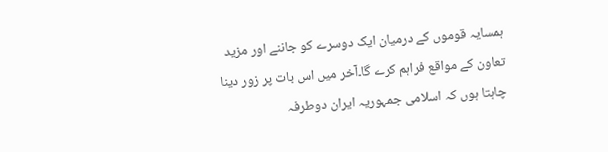ہمسایہ قوموں کے درمیان ایک دوسرے کو جاننے اور مزید تعاون کے مواقع فراہم کرے گا۔آخر میں اس بات پر زور دینا چاہتا ہوں کہ اسلامی جمہوریہ ایران دوطرفہ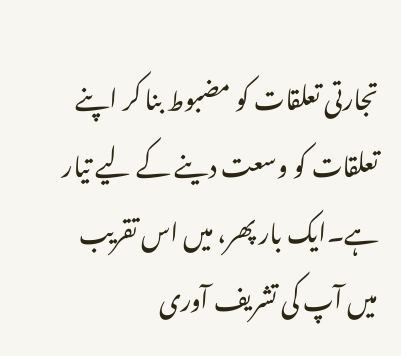تجارتی تعلقات کو مضبوط بنا کر اپنے تعلقات کو وسعت دینے کے لیے تیار ہے۔ایک بار پھر، میں اس تقریب میں آپ کی تشریف آوری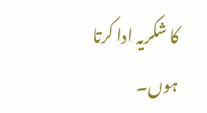کا شکریہ ادا کرتا ہوں۔